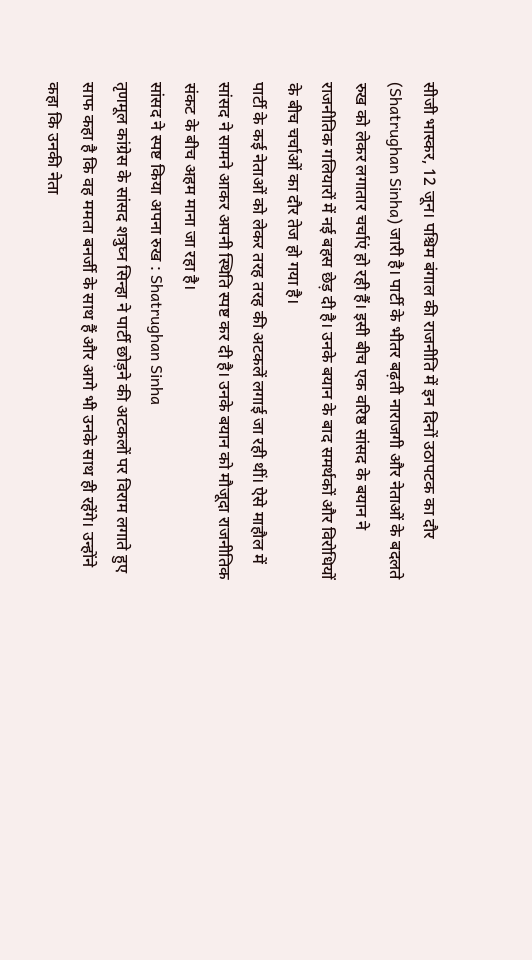सीजी भास्कर, 12 जून। पश्चिम बंगाल की राजनीति में इन दिनों उठापटक का दौर (Shatrughan Sinha) जारी है। पार्टी के भीतर बढ़ती नाराजगी और नेताओं के बदलते रुख को लेकर लगातार चर्चाएं हो रही हैं। इसी बीच एक वरिष्ठ सांसद के बयान ने राजनीतिक गलियारों में नई बहस छेड़ दी है। उनके बयान के बाद समर्थकों और विरोधियों के बीच चर्चाओं का दौर तेज हो गया है।
पार्टी के कई नेताओं को लेकर तरह तरह की अटकलें लगाई जा रही थीं। ऐसे माहौल में सांसद ने सामने आकर अपनी स्थिति स्पष्ट कर दी है। उनके बयान को मौजूदा राजनीतिक संकट के बीच अहम माना जा रहा है।
सांसद ने स्पष्ट किया अपना रुख : Shatrughan Sinha
तृणमूल कांग्रेस के सांसद शत्रुघ्न सिन्हा ने पार्टी छोड़ने की अटकलों पर विराम लगाते हुए साफ कहा है कि वह ममता बनर्जी के साथ हैं और आगे भी उनके साथ ही रहेंगे। उन्होंने कहा कि उनकी नेता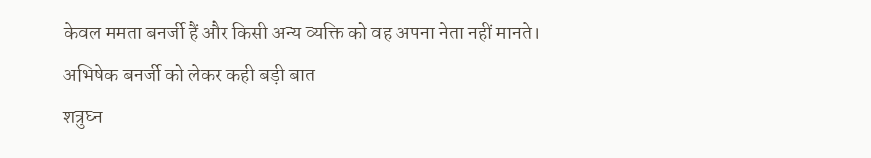केवल ममता बनर्जी हैं और किसी अन्य व्यक्ति को वह अपना नेता नहीं मानते।
अभिषेक बनर्जी को लेकर कही बड़ी बात
शत्रुघ्न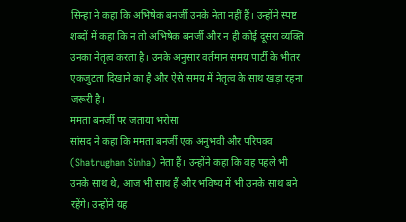सिन्हा ने कहा कि अभिषेक बनर्जी उनके नेता नहीं हैं। उन्होंने स्पष्ट शब्दों में कहा कि न तो अभिषेक बनर्जी और न ही कोई दूसरा व्यक्ति उनका नेतृत्व करता है। उनके अनुसार वर्तमान समय पार्टी के भीतर एकजुटता दिखाने का है और ऐसे समय में नेतृत्व के साथ खड़ा रहना जरूरी है।
ममता बनर्जी पर जताया भरोसा
सांसद ने कहा कि ममता बनर्जी एक अनुभवी और परिपक्व (Shatrughan Sinha) नेता हैं। उन्होंने कहा कि वह पहले भी उनके साथ थे, आज भी साथ हैं और भविष्य में भी उनके साथ बने रहेंगे। उन्होंने यह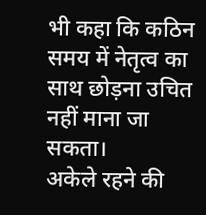भी कहा कि कठिन समय में नेतृत्व का साथ छोड़ना उचित नहीं माना जा सकता।
अकेले रहने की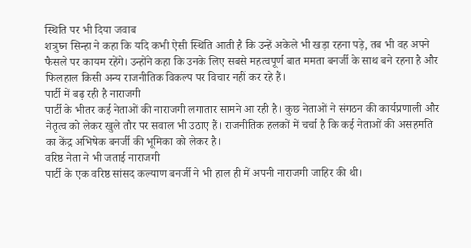स्थिति पर भी दिया जवाब
शत्रुघ्न सिन्हा ने कहा कि यदि कभी ऐसी स्थिति आती है कि उन्हें अकेले भी खड़ा रहना पड़े, तब भी वह अपने फैसले पर कायम रहेंगे। उन्होंने कहा कि उनके लिए सबसे महत्वपूर्ण बात ममता बनर्जी के साथ बने रहना है और फिलहाल किसी अन्य राजनीतिक विकल्प पर विचार नहीं कर रहे हैं।
पार्टी में बढ़ रही है नाराजगी
पार्टी के भीतर कई नेताओं की नाराजगी लगातार सामने आ रही है। कुछ नेताओं ने संगठन की कार्यप्रणाली और नेतृत्व को लेकर खुले तौर पर सवाल भी उठाए हैं। राजनीतिक हलकों में चर्चा है कि कई नेताओं की असहमति का केंद्र अभिषेक बनर्जी की भूमिका को लेकर है।
वरिष्ठ नेता ने भी जताई नाराजगी
पार्टी के एक वरिष्ठ सांसद कल्याण बनर्जी ने भी हाल ही में अपनी नाराजगी जाहिर की थी।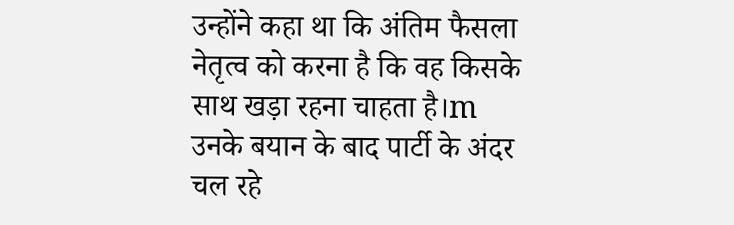उन्होंने कहा था कि अंतिम फैसला नेतृत्व को करना है कि वह किसके साथ खड़ा रहना चाहता है।m उनके बयान के बाद पार्टी के अंदर चल रहे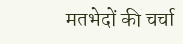मतभेदों की चर्चा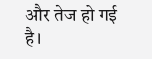और तेज हो गई है।